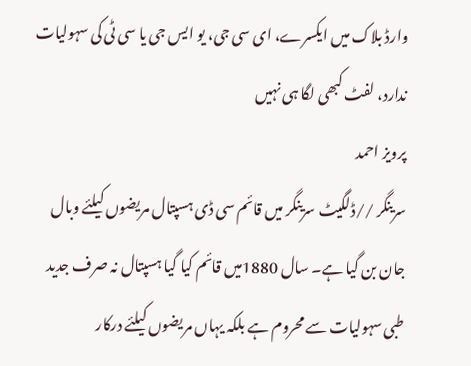وارڈ بلاک میں ایکسرے، ای سی جی، یو ایس جی یا سی ٹی کی سہولیات ندارد، لفٹ کبھی لگا ہی نہیں
پرویز احمد
سرینگر //ڈلگیٹ سرینگر میں قائم سی ڈی ہسپتال مریضوں کیلئے وبال جان بن گیا ہے۔ سال 1880میں قائم کیا گیا ہسپتال نہ صرف جدید طبی سہولیات سے محروم ہے بلکہ یہاں مریضوں کیلئے درکار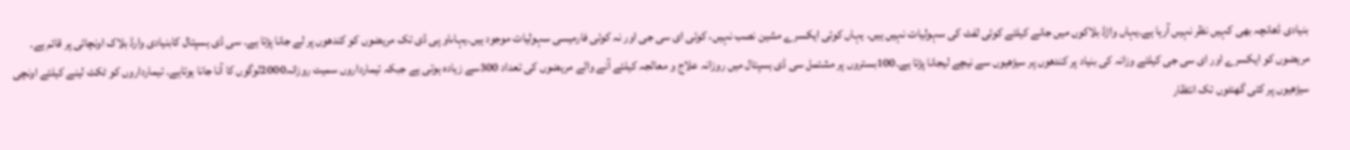بنیادی ڈھانچہ بھی کہیں نظر نہیں آرہا ہے۔یہاں واڑڈ بلاکوں میں جانے کیلئے کوئی لفٹ کی سہولیات نہیں ہیں۔ یہاں کوئی ایکسرے مشین نصب نہیں، کوئی ای سی جی اور نہ کوئی فارمیسی سہولیات موجود ہیں۔یہاںاو پی ڈی تک مریضوں کو کندھوں پر لے جانا پڑتا ہے۔ سی ڈی ہسپتال کابنیادی وارڈ بلاک اونچائی پر قائم ہے۔ مریضوں کو ایکسرے اور ای سی جی کیلئے وزانہ کی بنیاد پر کندھوں پر سیڑھیوں سے نیچے لیجانا پڑتا ہے۔100بستروں پر مشتمل سی ڈی ہسپتال میں روزانہ علاج و معالجہ کیلئے آنے والے مریضوں کی تعداد 300سے زیادہ ہوتی ہے جبکہ تیمارداروں سمیت روزانہ2000لوگوں کا آنا جانا ہوتاہے۔ تیمارداروں کو ٹکٹ لینے کیلئے اونچی سیڑھیوں پر کئی گھنٹوں تک انتظار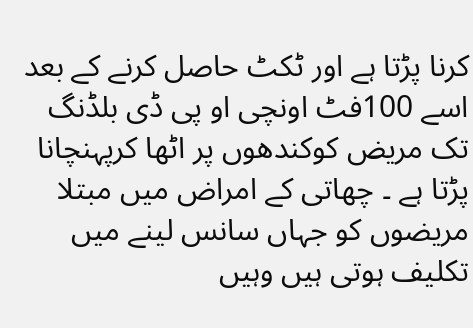کرنا پڑتا ہے اور ٹکٹ حاصل کرنے کے بعد اسے 100فٹ اونچی او پی ڈی بلڈنگ تک مریض کوکندھوں پر اٹھا کرپہنچانا پڑتا ہے ۔ چھاتی کے امراض میں مبتلا مریضوں کو جہاں سانس لینے میں تکلیف ہوتی ہیں وہیں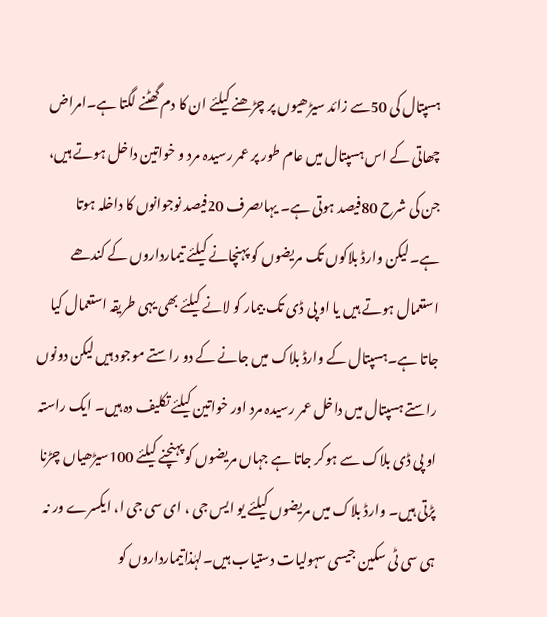ہسپتال کی 50سے زائد سیڑھیوں پر چڑھنے کیلئے ان کا دم گھٹنے لگتا ہے۔امراض چھاتی کے اس ہسپتال میں عام طور پر عمر رسیدہ مرد و خواتین داخل ہوتے ہیں، جن کی شرح 80فیصد ہوتی ہے۔ یہاںصرف 20فیصد نوجوانوں کا داخلہ ہوتا ہے۔لیکن وارڈ بلاکوں تک مریضوں کو پہنچانے کیلئے تیمارداروں کے کندھے استعمال ہوتے ہیں یا او پی ڈی تک بیمار کو لانے کیلئے بھی یہی طریقہ استعمال کیا جاتا ہے۔ہسپتال کے وارڈ بلاک میں جانے کے دو راستے موجود ہیں لیکن دونوں راستے ہسپتال میں داخل عمر رسیدہ مرد اور خواتین کیلئے تکلیف دہ ہیں۔ ایک راستہ او پی ڈی بلاک سے ہوکر جاتا ہے جہاں مریضوں کو پہنچنے کیلئے 100سیڑھیاں چڑنا پڑتی ہیں۔ وارڈ بلاک میں مریضوں کیلئے یو ایس جی ، ای سی جی ا، ایکسرے ور نہ ہی سی ٹی سکین جیسی سہولیات دستیاب ہیں۔لہٰذاتیمارداروں کو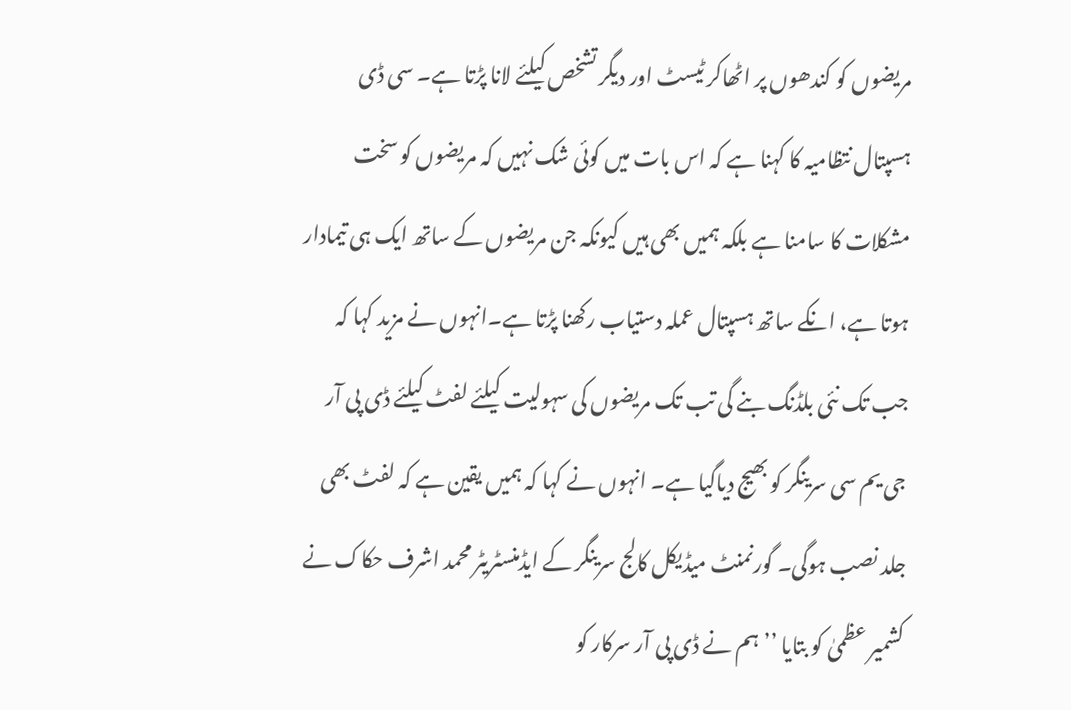مریضوں کو کندھوں پر اٹھاکر ٹیسٹ اور دیگر تشخص کیلئے لانا پڑتا ہے۔ سی ڈی ہسپتال نتظامیہ کا کہنا ہے کہ اس بات میں کوئی شک نہیں کہ مریضوں کو سخت مشکلات کا سامنا ہے بلکہ ہمیں بھی ہیں کیونکہ جن مریضوں کے ساتھ ایک ہی تیمادار ہوتا ہے، انکے ساتھ ہسپتال عملہ دستیاب رکھنا پڑتا ہے۔انہوں نے مزید کہا کہ جب تک نئی بلڈنگ بنے گی تب تک مریضوں کی سہولیت کیلئے لفٹ کیلئے ڈی پی آر جی یم سی سرینگر کو بھیج دیاگیا ہے۔ انہوں نے کہا کہ ہمیں یقین ہے کہ لفٹ بھی جلد نصب ہوگی۔ گورنمنٹ میڈیکل کالج سرینگر کے ایڈمنسٹریٹر محمد اشرف حکاک نے کشمیر عظمیٰ کو بتایا ’’ ہم نے ڈی پی آر سرکار کو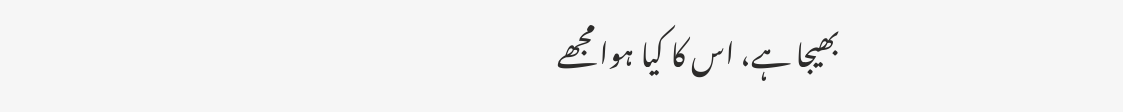بھیجا ہے، اس کا کیا ہوا مجھے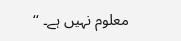معلوم نہیں ہے۔ ‘‘